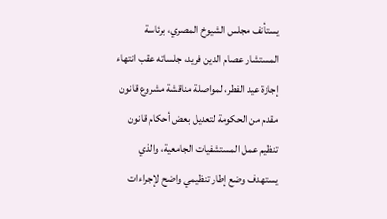يستأنف مجلس الشيوخ المصري، برئاسة المستشار عصام الدين فريد، جلساته عقب انتهاء إجازة عيد الفطر، لمواصلة مناقشة مشروع قانون مقدم من الحكومة لتعديل بعض أحكام قانون تنظيم عمل المستشفيات الجامعية، والذي يستهدف وضع إطار تنظيمي واضح لإجراءات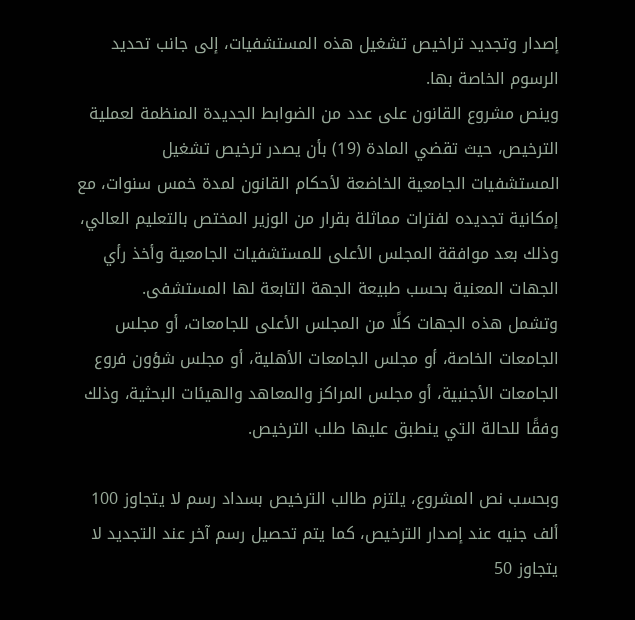إصدار وتجديد تراخيص تشغيل هذه المستشفيات، إلى جانب تحديد الرسوم الخاصة بها.
وينص مشروع القانون على عدد من الضوابط الجديدة المنظمة لعملية الترخيص، حيث تقضي المادة (19) بأن يصدر ترخيص تشغيل المستشفيات الجامعية الخاضعة لأحكام القانون لمدة خمس سنوات، مع إمكانية تجديده لفترات مماثلة بقرار من الوزير المختص بالتعليم العالي، وذلك بعد موافقة المجلس الأعلى للمستشفيات الجامعية وأخذ رأي الجهات المعنية بحسب طبيعة الجهة التابعة لها المستشفى.
وتشمل هذه الجهات كلًا من المجلس الأعلى للجامعات، أو مجلس الجامعات الخاصة، أو مجلس الجامعات الأهلية، أو مجلس شؤون فروع الجامعات الأجنبية، أو مجلس المراكز والمعاهد والهيئات البحثية، وذلك وفقًا للحالة التي ينطبق عليها طلب الترخيص.

وبحسب نص المشروع، يلتزم طالب الترخيص بسداد رسم لا يتجاوز 100 ألف جنيه عند إصدار الترخيص، كما يتم تحصيل رسم آخر عند التجديد لا يتجاوز 50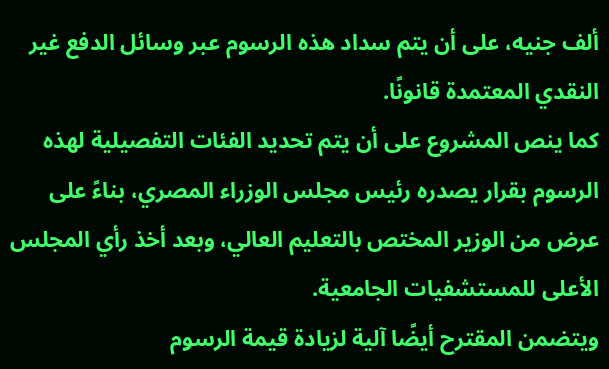ألف جنيه، على أن يتم سداد هذه الرسوم عبر وسائل الدفع غير النقدي المعتمدة قانونًا.
كما ينص المشروع على أن يتم تحديد الفئات التفصيلية لهذه الرسوم بقرار يصدره رئيس مجلس الوزراء المصري، بناءً على عرض من الوزير المختص بالتعليم العالي، وبعد أخذ رأي المجلس الأعلى للمستشفيات الجامعية.
ويتضمن المقترح أيضًا آلية لزيادة قيمة الرسوم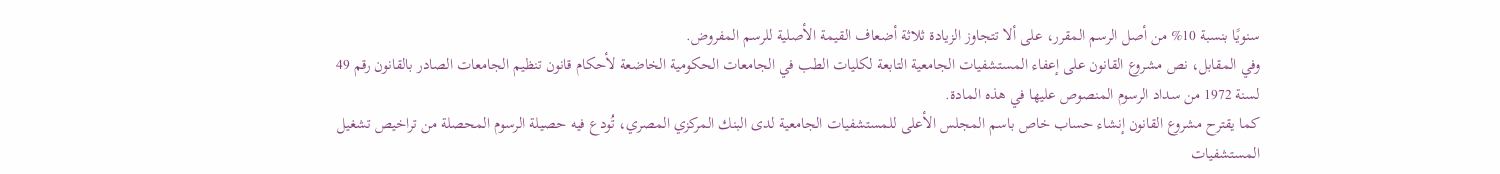سنويًا بنسبة 10% من أصل الرسم المقرر، على ألا تتجاوز الزيادة ثلاثة أضعاف القيمة الأصلية للرسم المفروض.
وفي المقابل، نص مشروع القانون على إعفاء المستشفيات الجامعية التابعة لكليات الطب في الجامعات الحكومية الخاضعة لأحكام قانون تنظيم الجامعات الصادر بالقانون رقم 49 لسنة 1972 من سداد الرسوم المنصوص عليها في هذه المادة.
كما يقترح مشروع القانون إنشاء حساب خاص باسم المجلس الأعلى للمستشفيات الجامعية لدى البنك المركزي المصري، تُودع فيه حصيلة الرسوم المحصلة من تراخيص تشغيل المستشفيات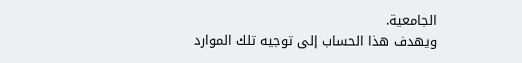الجامعية.
ويهدف هذا الحساب إلى توجيه تلك الموارد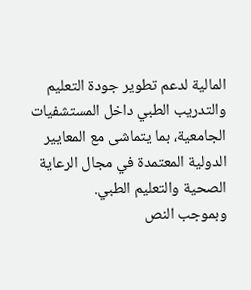المالية لدعم تطوير جودة التعليم والتدريب الطبي داخل المستشفيات الجامعية، بما يتماشى مع المعايير الدولية المعتمدة في مجال الرعاية الصحية والتعليم الطبي.
وبموجب النص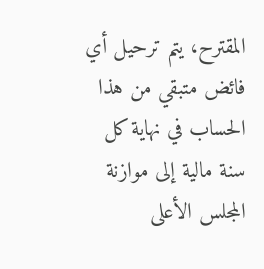المقترح، يتم ترحيل أي فائض متبقي من هذا الحساب في نهاية كل سنة مالية إلى موازنة المجلس الأعلى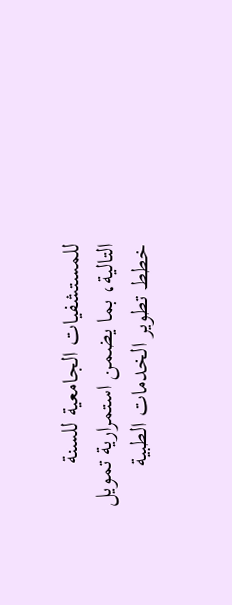للمستشفيات الجامعية للسنة التالية، بما يضمن استمرارية تمويل خطط تطوير الخدمات الطبية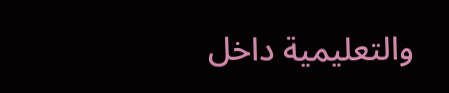والتعليمية داخل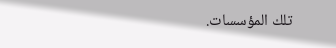تلك المؤسسات.